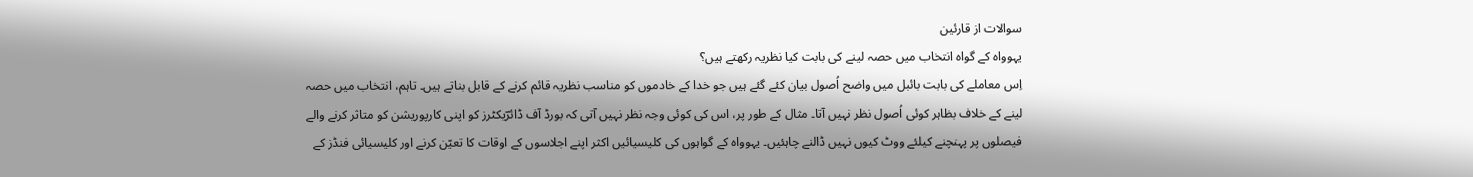سوالات از قارئین
یہوواہ کے گواہ انتخاب میں حصہ لینے کی بابت کیا نظریہ رکھتے ہیں؟
اِس معاملے کی بابت بائبل میں واضح اُصول بیان کئے گئے ہیں جو خدا کے خادموں کو مناسب نظریہ قائم کرنے کے قابل بناتے ہیں۔ تاہم، انتخاب میں حصہ لینے کے خلاف بظاہر کوئی اُصول نظر نہیں آتا۔ مثال کے طور پر، اس کی کوئی وجہ نظر نہیں آتی کہ بورڈ آف ڈائرؔیکٹرز کو اپنی کارپوریشن کو متاثر کرنے والے فیصلوں پر پہنچنے کیلئے ووٹ کیوں نہیں ڈالنے چاہئیں۔ یہوواہ کے گواہوں کی کلیسیائیں اکثر اپنے اجلاسوں کے اوقات کا تعیّن کرنے اور کلیسیائی فنڈز کے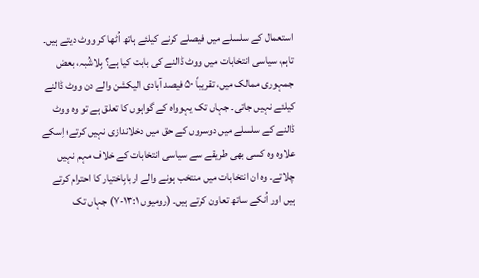استعمال کے سلسلے میں فیصلے کرنے کیلئے ہاتھ اُٹھا کر ووٹ دیتے ہیں۔
تاہم، سیاسی انتخابات میں ووٹ ڈالنے کی بابت کیا ہے؟ بِلاشُبہ، بعض جمہوری ممالک میں، تقریباً ۵۰ فیصد آبادی الیکشن والے دن ووٹ ڈالنے کیلئے نہیں جاتی۔ جہاں تک یہوواہ کے گواہوں کا تعلق ہے تو وہ ووٹ ڈالنے کے سلسلے میں دوسروں کے حق میں دخلاندازی نہیں کرتے؛ اِسکے علاوہ وہ کسی بھی طریقے سے سیاسی انتخابات کے خلاف مہم نہیں چلاتے۔ وہ ان انتخابات میں منتخب ہونے والے اربابِاختیار کا احترام کرتے ہیں اور اُنکے ساتھ تعاون کرتے ہیں۔ (رومیوں ۱۳:۱-۷) جہاں تک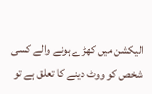الیکشن میں کھڑے ہونے والے کسی شخص کو ووٹ دینے کا تعلق ہے تو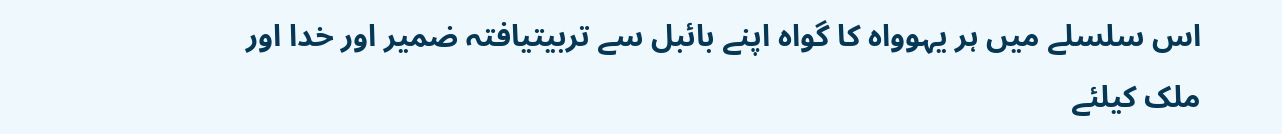اس سلسلے میں ہر یہوواہ کا گواہ اپنے بائبل سے تربیتیافتہ ضمیر اور خدا اور ملک کیلئے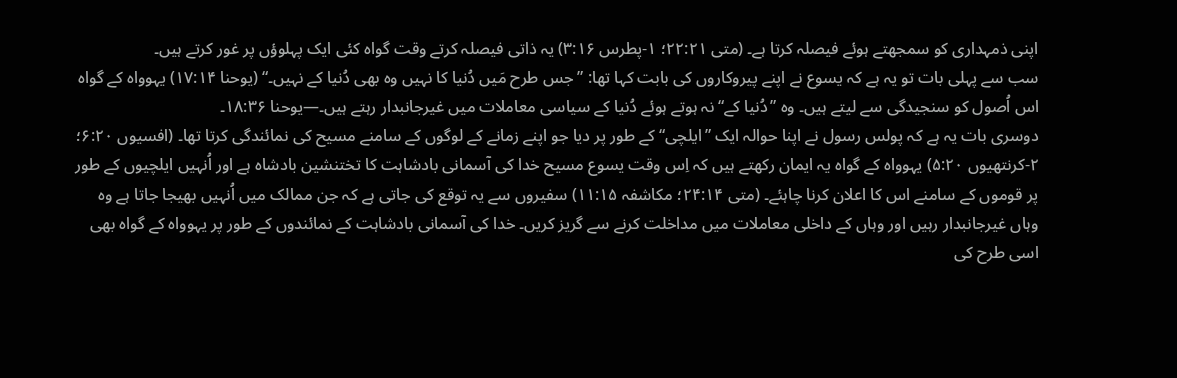اپنی ذمہداری کو سمجھتے ہوئے فیصلہ کرتا ہے۔ (متی ۲۲:۲۱؛ ۱-پطرس ۳:۱۶) یہ ذاتی فیصلہ کرتے وقت گواہ کئی ایک پہلوؤں پر غور کرتے ہیں۔
سب سے پہلی بات تو یہ ہے کہ یسوع نے اپنے پیروکاروں کی بابت کہا تھا: ”جس طرح مَیں دُنیا کا نہیں وہ بھی دُنیا کے نہیں۔“ (یوحنا ۱۷:۱۴) یہوواہ کے گواہ اس اُصول کو سنجیدگی سے لیتے ہیں۔ وہ ”دُنیا کے“ نہ ہوتے ہوئے دُنیا کے سیاسی معاملات میں غیرجانبدار رہتے ہیں۔—یوحنا ۱۸:۳۶۔
دوسری بات یہ ہے کہ پولس رسول نے اپنا حوالہ ایک ”ایلچی“ کے طور پر دیا جو اپنے زمانے کے لوگوں کے سامنے مسیح کی نمائندگی کرتا تھا۔ (افسیوں ۶:۲۰؛ ۲-کرنتھیوں ۵:۲۰) یہوواہ کے گواہ یہ ایمان رکھتے ہیں کہ اِس وقت یسوع مسیح خدا کی آسمانی بادشاہت کا تختنشین بادشاہ ہے اور اُنہیں ایلچیوں کے طور پر قوموں کے سامنے اس کا اعلان کرنا چاہئے۔ (متی ۲۴:۱۴؛ مکاشفہ ۱۱:۱۵) سفیروں سے یہ توقع کی جاتی ہے کہ جن ممالک میں اُنہیں بھیجا جاتا ہے وہ وہاں غیرجانبدار رہیں اور وہاں کے داخلی معاملات میں مداخلت کرنے سے گریز کریں۔ خدا کی آسمانی بادشاہت کے نمائندوں کے طور پر یہوواہ کے گواہ بھی اسی طرح کی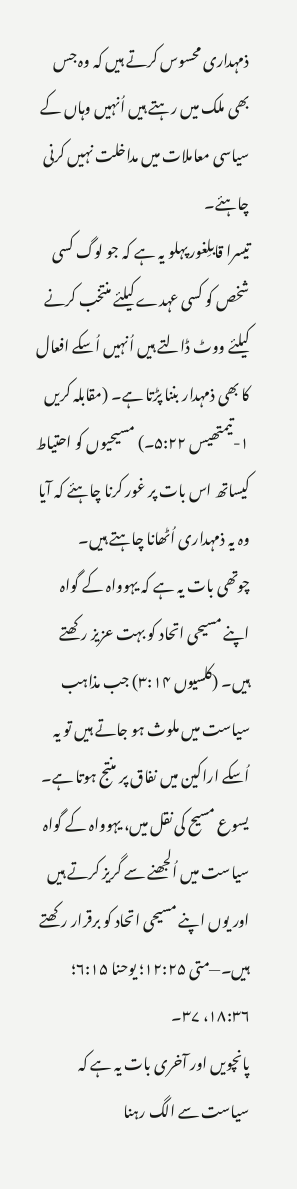ذمہداری محسوس کرتے ہیں کہ وہ جس بھی ملک میں رہتے ہیں اُنہیں وہاں کے سیاسی معاملات میں مداخلت نہیں کرنی چاہئے۔
تیسرا قابلِغور پہلو یہ ہے کہ جو لوگ کسی شخص کو کسی عہدے کیلئے منتخب کرنے کیلئے ووٹ ڈالتے ہیں اُنہیں اُسکے افعال کا بھی ذمہدار بننا پڑتا ہے۔ (مقابلہ کریں ۱-تیمتھیس ۵:۲۲۔) مسیحیوں کو احتیاط کیساتھ اس بات پر غور کرنا چاہئے کہ آیا وہ یہ ذمہداری اُٹھانا چاہتے ہیں۔
چوتھی بات یہ ہے کہ یہوواہ کے گواہ اپنے مسیحی اتحاد کو بہت عزیز رکھتے ہیں۔ (کلسیوں ۳:۱۴) جب مذاہب سیاست میں ملوث ہو جاتے ہیں تو یہ اُسکے اراکین میں نفاق پر منتج ہوتا ہے۔ یسوع مسیح کی نقل میں، یہوواہ کے گواہ سیاست میں اُلجھنے سے گریز کرتے ہیں اور یوں اپنے مسیحی اتحاد کو برقرار رکھتے ہیں۔—متی ۱۲:۲۵؛ یوحنا ۶:۱۵؛ ۱۸:۳۶، ۳۷۔
پانچویں اور آخری بات یہ ہے کہ سیاست سے الگ رہنا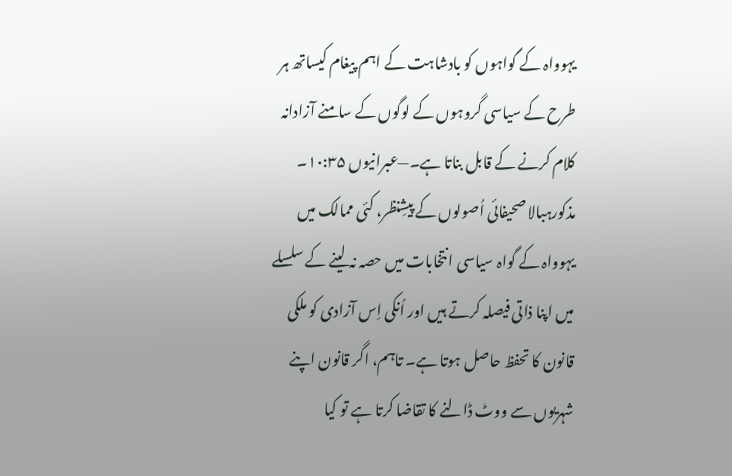یہوواہ کے گواہوں کو بادشاہت کے اہم پیغام کیساتھ ہر طرح کے سیاسی گروہوں کے لوگوں کے سامنے آزادانہ کلام کرنے کے قابل بناتا ہے۔—عبرانیوں ۱۰:۳۵۔
مذکورہبالا صحیفائی اُصولوں کے پیشِنظر، کئی ممالک میں یہوواہ کے گواہ سیاسی انتخابات میں حصہ نہ لینے کے سلسلے میں اپنا ذاتی فیصلہ کرتے ہیں اور اُنکی اِس آزادی کو ملکی قانون کا تحفظ حاصل ہوتا ہے۔ تاہم، اگر قانون اپنے شہریوں سے ووٹ ڈالنے کا تقاضا کرتا ہے تو کیا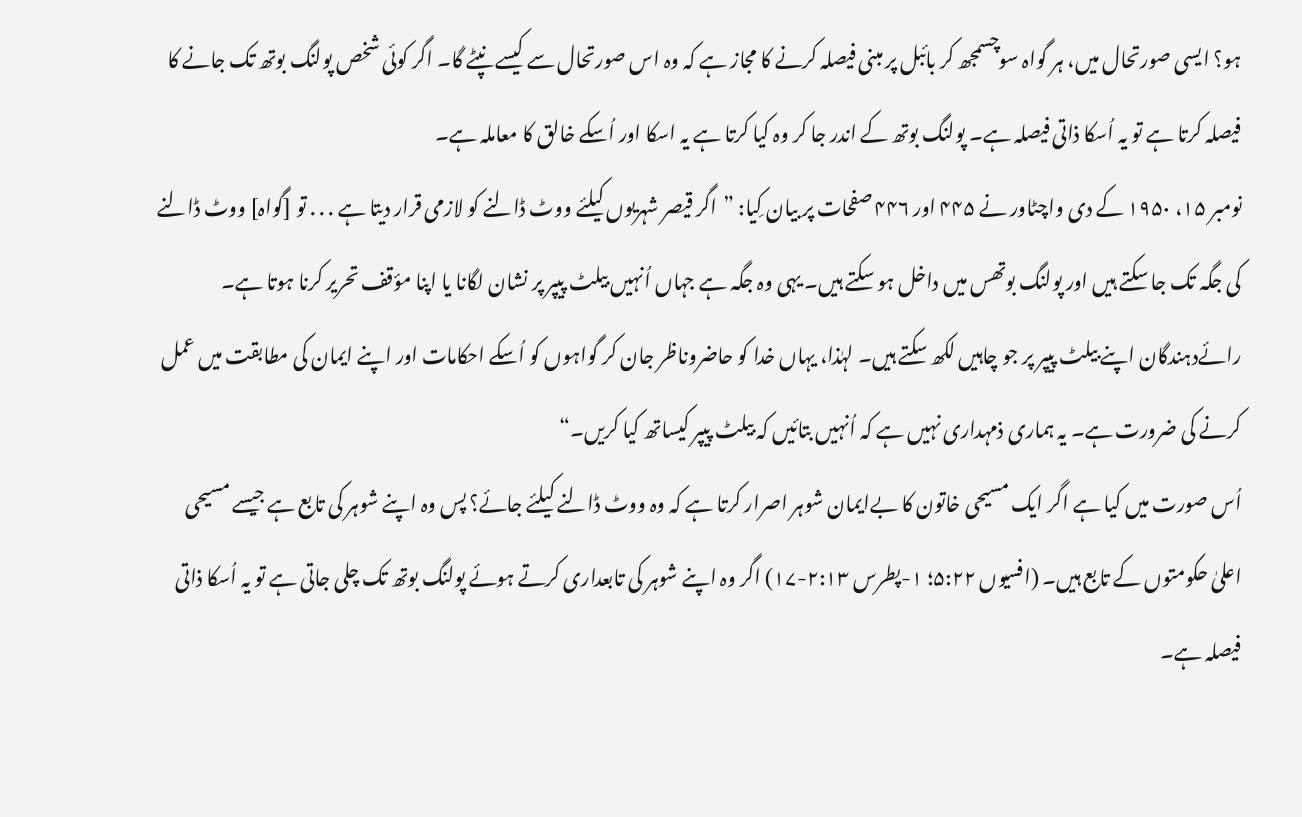ہو؟ ایسی صورتحال میں، ہر گواہ سوچسمجھ کر بائبل پر مبنی فیصلہ کرنے کا مجاز ہے کہ وہ اس صورتحال سے کیسے نپٹے گا۔ اگر کوئی شخص پولنگ بوتھ تک جانے کا فیصلہ کرتا ہے تو یہ اُسکا ذاتی فیصلہ ہے۔ پولنگ بوتھ کے اندر جا کر وہ کیا کرتا ہے یہ اسکا اور اُسکے خالق کا معاملہ ہے۔
نومبر ۱۵، ۱۹۵۰ کے دی واچٹاور نے ۴۴۵ اور ۴۴۶ صفحات پر بیان کِیا: ”اگر قیصر شہریوں کیلئے ووٹ ڈالنے کو لازمی قرار دیتا ہے . . . تو [گواہ] ووٹ ڈالنے کی جگہ تک جا سکتے ہیں اور پولنگ بوتھس میں داخل ہو سکتے ہیں۔ یہی وہ جگہ ہے جہاں اُنہیں بیلٹ پیپر پر نشان لگانا یا اپنا مؤقف تحریر کرنا ہوتا ہے۔ رائےدہندگان اپنے بیلٹ پیپر پر جو چاہیں لکھ سکتے ہیں۔ لہٰذا، یہاں خدا کو حاضروناظر جان کر گواہوں کو اُسکے احکامات اور اپنے ایمان کی مطابقت میں عمل کرنے کی ضرورت ہے۔ یہ ہماری ذمہداری نہیں ہے کہ اُنہیں بتائیں کہ بیلٹ پیپر کیساتھ کیا کریں۔“
اُس صورت میں کیا ہے اگر ایک مسیحی خاتون کا بےایمان شوہر اصرار کرتا ہے کہ وہ ووٹ ڈالنے کیلئے جائے؟ پس وہ اپنے شوہر کی تابع ہے جیسے مسیحی اعلیٰ حکومتوں کے تابع ہیں۔ (افسیوں ۵:۲۲؛ ۱-پطرس ۲:۱۳-۱۷) اگر وہ اپنے شوہر کی تابعداری کرتے ہوئے پولنگ بوتھ تک چلی جاتی ہے تو یہ اُسکا ذاتی فیصلہ ہے۔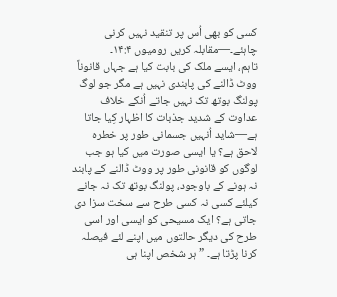کسی کو بھی اُس پر تنقید نہیں کرنی چاہئے۔—مقابلہ کریں رومیوں ۱۴:۴۔
تاہم، ایسے ملک کی بابت کیا ہے جہاں قانوناً ووٹ ڈالنے کی پابندی نہیں ہے مگر جو لوگ پولنگ بوتھ تک نہیں جاتے اُنکے خلاف عداوت کے شدید جذبات کا اظہار کِیا جاتا ہے—شاید اُنہیں جسمانی طور پر خطرہ لاحق ہے؟ یا ایسی صورت میں کیا ہو جب لوگوں کو قانونی طور پر ووٹ ڈالنے کے پابند نہ ہونے کے باوجود، پولنگ بوتھ تک نہ جانے کیلئے کسی نہ کسی طرح سے سخت سزا دی جاتی ہے؟ ایک مسیحی کو ایسی اور اسی طرح کی دیگر حالتوں میں اپنے لئے فیصلہ کرنا پڑتا ہے۔ ”ہر شخص اپنا ہی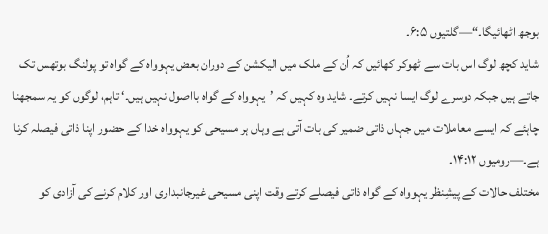بوجھ اٹھائیگا۔“—گلتیوں ۶:۵۔
شاید کچھ لوگ اس بات سے ٹھوکر کھائیں کہ اُن کے ملک میں الیکشن کے دوران بعض یہوواہ کے گواہ تو پولنگ بوتھس تک جاتے ہیں جبکہ دوسرے لوگ ایسا نہیں کرتے۔ شاید وہ کہیں کہ ’یہوواہ کے گواہ بااصول نہیں ہیں۔‘ تاہم، لوگوں کو یہ سمجھنا چاہئے کہ ایسے معاملات میں جہاں ذاتی ضمیر کی بات آتی ہے وہاں ہر مسیحی کو یہوواہ خدا کے حضور اپنا ذاتی فیصلہ کرنا ہے۔—رومیوں ۱۴:۱۲۔
مختلف حالات کے پیشِنظر یہوواہ کے گواہ ذاتی فیصلے کرتے وقت اپنی مسیحی غیرجانبداری اور کلام کرنے کی آزادی کو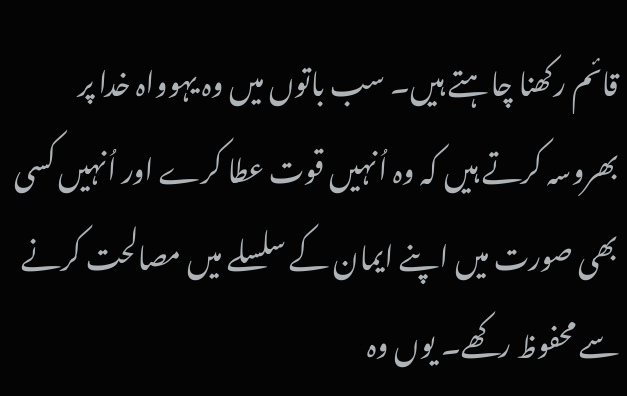قائم رکھنا چاہتے ہیں۔ سب باتوں میں وہ یہوواہ خدا پر بھروسہ کرتے ہیں کہ وہ اُنہیں قوت عطا کرے اور اُنہیں کسی بھی صورت میں اپنے ایمان کے سلسلے میں مصالحت کرنے سے محفوظ رکھے۔ یوں وہ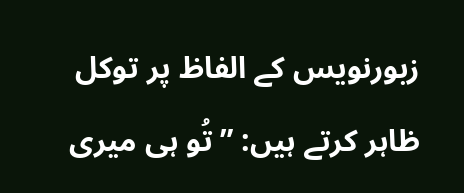زبورنویس کے الفاظ پر توکل ظاہر کرتے ہیں: ”تُو ہی میری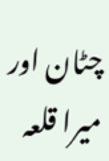چٹان اور میرا قلعہ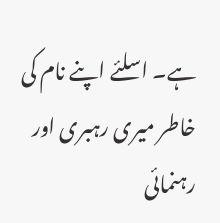ہے۔ اسلئے اپنے نام کی خاطر میری رہبری اور رہنمائی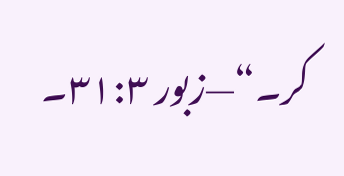کر۔“—زبور ۳۱:۳۔